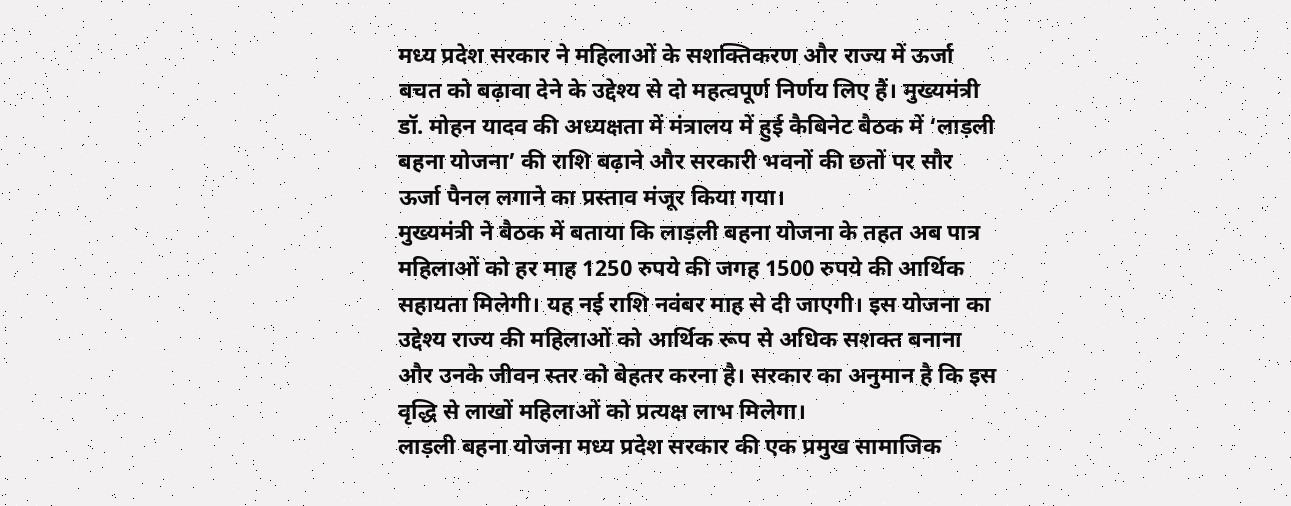मध्य प्रदेश सरकार ने महिलाओं के सशक्तिकरण और राज्य में ऊर्जा बचत को बढ़ावा देने के उद्देश्य से दो महत्वपूर्ण निर्णय लिए हैं। मुख्यमंत्री डॉ. मोहन यादव की अध्यक्षता में मंत्रालय में हुई कैबिनेट बैठक में ‘लाड़ली बहना योजना’ की राशि बढ़ाने और सरकारी भवनों की छतों पर सौर ऊर्जा पैनल लगाने का प्रस्ताव मंजूर किया गया।
मुख्यमंत्री ने बैठक में बताया कि लाड़ली बहना योजना के तहत अब पात्र महिलाओं को हर माह 1250 रुपये की जगह 1500 रुपये की आर्थिक सहायता मिलेगी। यह नई राशि नवंबर माह से दी जाएगी। इस योजना का उद्देश्य राज्य की महिलाओं को आर्थिक रूप से अधिक सशक्त बनाना और उनके जीवन स्तर को बेहतर करना है। सरकार का अनुमान है कि इस वृद्धि से लाखों महिलाओं को प्रत्यक्ष लाभ मिलेगा।
लाड़ली बहना योजना मध्य प्रदेश सरकार की एक प्रमुख सामाजिक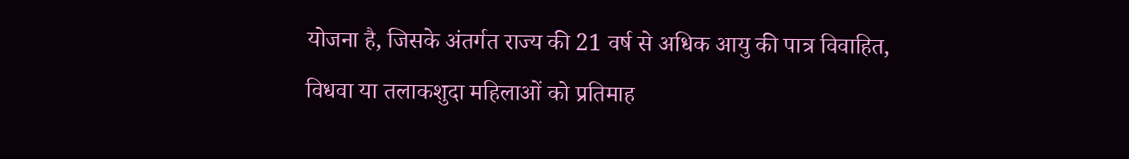योजना है, जिसके अंतर्गत राज्य की 21 वर्ष से अधिक आयु की पात्र विवाहित, विधवा या तलाकशुदा महिलाओं को प्रतिमाह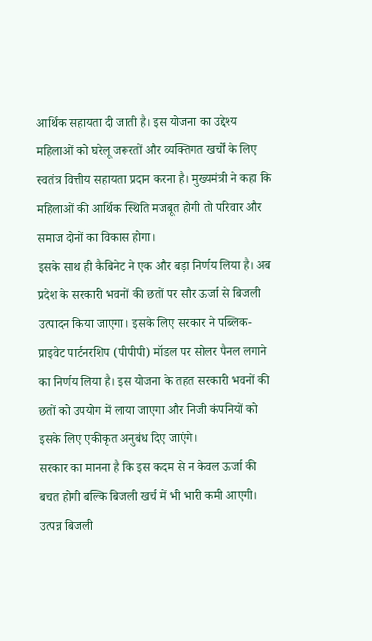आर्थिक सहायता दी जाती है। इस योजना का उद्देश्य महिलाओं को घरेलू जरूरतों और व्यक्तिगत खर्चों के लिए स्वतंत्र वित्तीय सहायता प्रदान करना है। मुख्यमंत्री ने कहा कि महिलाओं की आर्थिक स्थिति मजबूत होगी तो परिवार और समाज दोनों का विकास होगा।
इसके साथ ही कैबिनेट ने एक और बड़ा निर्णय लिया है। अब प्रदेश के सरकारी भवनों की छतों पर सौर ऊर्जा से बिजली उत्पादन किया जाएगा। इसके लिए सरकार ने पब्लिक-प्राइवेट पार्टनरशिप (पीपीपी) मॉडल पर सोलर पैनल लगाने का निर्णय लिया है। इस योजना के तहत सरकारी भवनों की छतों को उपयोग में लाया जाएगा और निजी कंपनियों को इसके लिए एकीकृत अनुबंध दिए जाएंगे।
सरकार का मानना है कि इस कदम से न केवल ऊर्जा की बचत होगी बल्कि बिजली खर्च में भी भारी कमी आएगी। उत्पन्न बिजली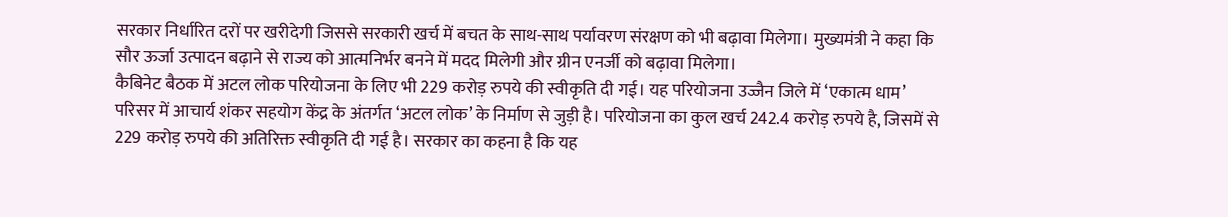सरकार निर्धारित दरों पर खरीदेगी जिससे सरकारी खर्च में बचत के साथ-साथ पर्यावरण संरक्षण को भी बढ़ावा मिलेगा। मुख्यमंत्री ने कहा कि सौर ऊर्जा उत्पादन बढ़ाने से राज्य को आत्मनिर्भर बनने में मदद मिलेगी और ग्रीन एनर्जी को बढ़ावा मिलेगा।
कैबिनेट बैठक में अटल लोक परियोजना के लिए भी 229 करोड़ रुपये की स्वीकृति दी गई। यह परियोजना उज्जैन जिले में ‘एकात्म धाम’ परिसर में आचार्य शंकर सहयोग केंद्र के अंतर्गत ‘अटल लोक’ के निर्माण से जुड़ी है। परियोजना का कुल खर्च 242.4 करोड़ रुपये है, जिसमें से 229 करोड़ रुपये की अतिरिक्त स्वीकृति दी गई है। सरकार का कहना है कि यह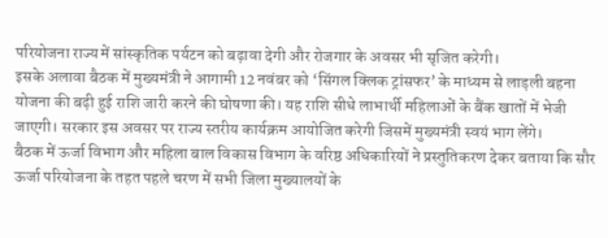परियोजना राज्य में सांस्कृतिक पर्यटन को बढ़ावा देगी और रोजगार के अवसर भी सृजित करेगी।
इसके अलावा बैठक में मुख्यमंत्री ने आगामी 12 नवंबर को ‘सिंगल क्लिक ट्रांसफर’ के माध्यम से लाड़ली बहना योजना की बढ़ी हुई राशि जारी करने की घोषणा की। यह राशि सीधे लाभार्थी महिलाओं के बैंक खातों में भेजी जाएगी। सरकार इस अवसर पर राज्य स्तरीय कार्यक्रम आयोजित करेगी जिसमें मुख्यमंत्री स्वयं भाग लेंगे।
बैठक में ऊर्जा विभाग और महिला बाल विकास विभाग के वरिष्ठ अधिकारियों ने प्रस्तुतिकरण देकर बताया कि सौर ऊर्जा परियोजना के तहत पहले चरण में सभी जिला मुख्यालयों के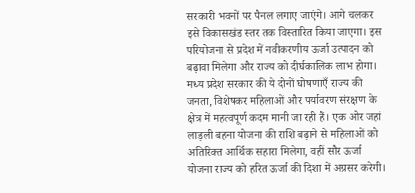सरकारी भवनों पर पैनल लगाए जाएंगे। आगे चलकर इसे विकासखंड स्तर तक विस्तारित किया जाएगा। इस परियोजना से प्रदेश में नवीकरणीय ऊर्जा उत्पादन को बढ़ावा मिलेगा और राज्य को दीर्घकालिक लाभ होगा।
मध्य प्रदेश सरकार की ये दोनों घोषणाएँ राज्य की जनता, विशेषकर महिलाओं और पर्यावरण संरक्षण के क्षेत्र में महत्वपूर्ण कदम मानी जा रही हैं। एक ओर जहां लाड़ली बहना योजना की राशि बढ़ाने से महिलाओं को अतिरिक्त आर्थिक सहारा मिलेगा, वहीं सौर ऊर्जा योजना राज्य को हरित ऊर्जा की दिशा में अग्रसर करेगी।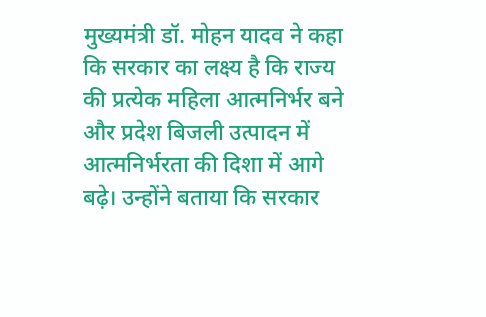मुख्यमंत्री डॉ. मोहन यादव ने कहा कि सरकार का लक्ष्य है कि राज्य की प्रत्येक महिला आत्मनिर्भर बने और प्रदेश बिजली उत्पादन में आत्मनिर्भरता की दिशा में आगे बढ़े। उन्होंने बताया कि सरकार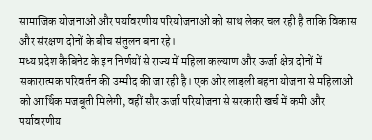सामाजिक योजनाओं और पर्यावरणीय परियोजनाओं को साथ लेकर चल रही है ताकि विकास और संरक्षण दोनों के बीच संतुलन बना रहे।
मध्य प्रदेश कैबिनेट के इन निर्णयों से राज्य में महिला कल्याण और ऊर्जा क्षेत्र दोनों में सकारात्मक परिवर्तन की उम्मीद की जा रही है। एक ओर लाड़ली बहना योजना से महिलाओं को आर्थिक मजबूती मिलेगी, वहीं सौर ऊर्जा परियोजना से सरकारी खर्च में कमी और पर्यावरणीय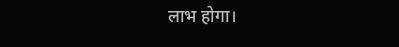लाभ होगा।